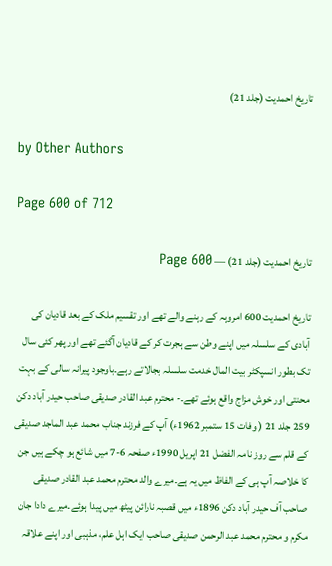تاریخ احمدیت (جلد 21)

by Other Authors

Page 600 of 712

تاریخ احمدیت (جلد 21) — Page 600

تاریخ احمدیت 600 امروہہ کے رہنے والے تھے اور تقسیم ملک کے بعد قادیان کی آبادی کے سلسلہ میں اپنے وطن سے ہجرت کر کے قادیان آگئے تھے اور پھر کئی سال تک بطور انسپکٹر بیت المال خدمت سلسلہ بجالاتے رہے۔باوجود پیرانہ سالی کے بہت محنتی اور خوش مزاج واقع ہوئے تھے۔- محترم عبد القادر صدیقی صاحب حیدر آباد دکن 259 جلد 21 ( وفات 15 ستمبر 1962ء) آپ کے فرزند جناب محمد عبد الماجد صدیقی کے قلم سے روز نامہ الفضل 21 اپریل 1990ء صفحہ 6-7 میں شائع ہو چکے ہیں جن کا خلاصہ آپ ہی کے الفاظ میں یہ ہے۔میرے والد محترم محمد عبد القادر صدیقی صاحب آف حیدر آباد دکن 1896ء میں قصبہ نارائن پیٹھ میں پیدا ہوئے۔میرے دادا جان مکرم و محترم محمد عبد الرحمن صدیقی صاحب ایک اہل علم، مذہبی اور اپنے علاقہ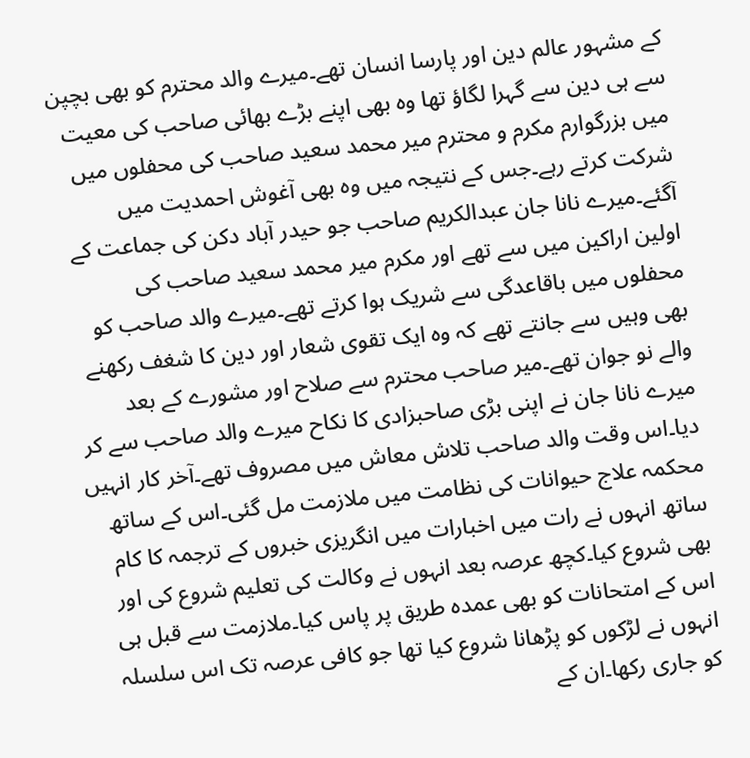کے مشہور عالم دین اور پارسا انسان تھے۔میرے والد محترم کو بھی بچپن سے ہی دین سے گہرا لگاؤ تھا وہ بھی اپنے بڑے بھائی صاحب کی معیت میں بزرگوارم مکرم و محترم میر محمد سعید صاحب کی محفلوں میں شرکت کرتے رہے۔جس کے نتیجہ میں وہ بھی آغوش احمدیت میں آگئے۔میرے نانا جان عبدالکریم صاحب جو حیدر آباد دکن کی جماعت کے اولین اراکین میں سے تھے اور مکرم میر محمد سعید صاحب کی محفلوں میں باقاعدگی سے شریک ہوا کرتے تھے۔میرے والد صاحب کو بھی وہیں سے جانتے تھے کہ وہ ایک تقوی شعار اور دین کا شغف رکھنے والے نو جوان تھے۔میر صاحب محترم سے صلاح اور مشورے کے بعد میرے نانا جان نے اپنی بڑی صاحبزادی کا نکاح میرے والد صاحب سے کر دیا۔اس وقت والد صاحب تلاش معاش میں مصروف تھے۔آخر کار انہیں محکمہ علاج حیوانات کی نظامت میں ملازمت مل گئی۔اس کے ساتھ ساتھ انہوں نے رات میں اخبارات میں انگریزی خبروں کے ترجمہ کا کام بھی شروع کیا۔کچھ عرصہ بعد انہوں نے وکالت کی تعلیم شروع کی اور اس کے امتحانات کو بھی عمدہ طریق پر پاس کیا۔ملازمت سے قبل ہی انہوں نے لڑکوں کو پڑھانا شروع کیا تھا جو کافی عرصہ تک اس سلسلہ کو جاری رکھا۔ان کے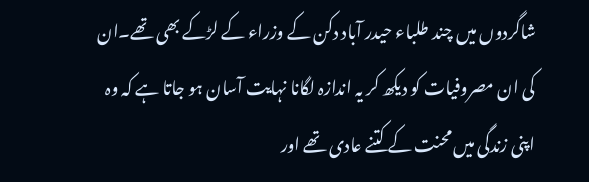شاگردوں میں چند طلباء حیدر آباد دکن کے وزراء کے لڑکے بھی تھے۔ان کی ان مصروفیات کو دیکھ کر یہ اندازہ لگانا نہایت آسان ہو جاتا ہے کہ وہ اپنی زندگی میں محنت کے کتنے عادی تھے اور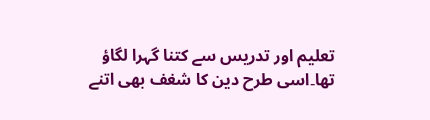تعلیم اور تدریس سے کتنا گہرا لگاؤ تھا۔اسی طرح دین کا شغف بھی اتنے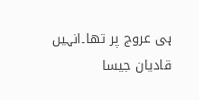ہی عروج پر تھا۔انہیں قادیان جیسا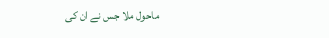ماحول ملا جس نے ان کی